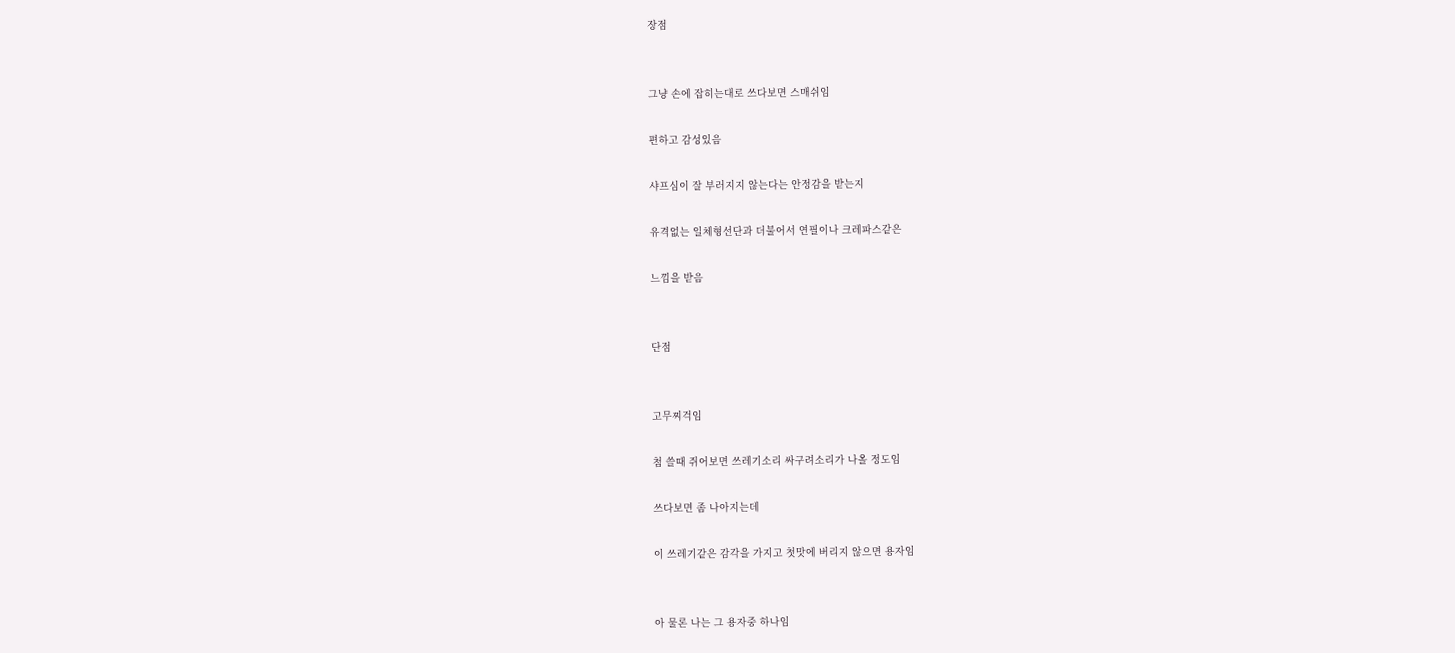장점


그냥 손에 잡히는대로 쓰다보면 스매쉬임

편하고 감성있음

샤프심이 잘 부러지지 않는다는 안정감을 받는지

유격없는 일체형선단과 더불어서 연필이나 크레파스같은

느낌을 받음


단점


고무찌걱임

첨 쓸때 쥐어보면 쓰레기소리 싸구려소리가 나올 정도임

쓰다보면 좀 나아지는데

이 쓰레기같은 감각을 가지고 첫맛에 버리지 않으면 용자임


아 물론 나는 그 용자중 하나임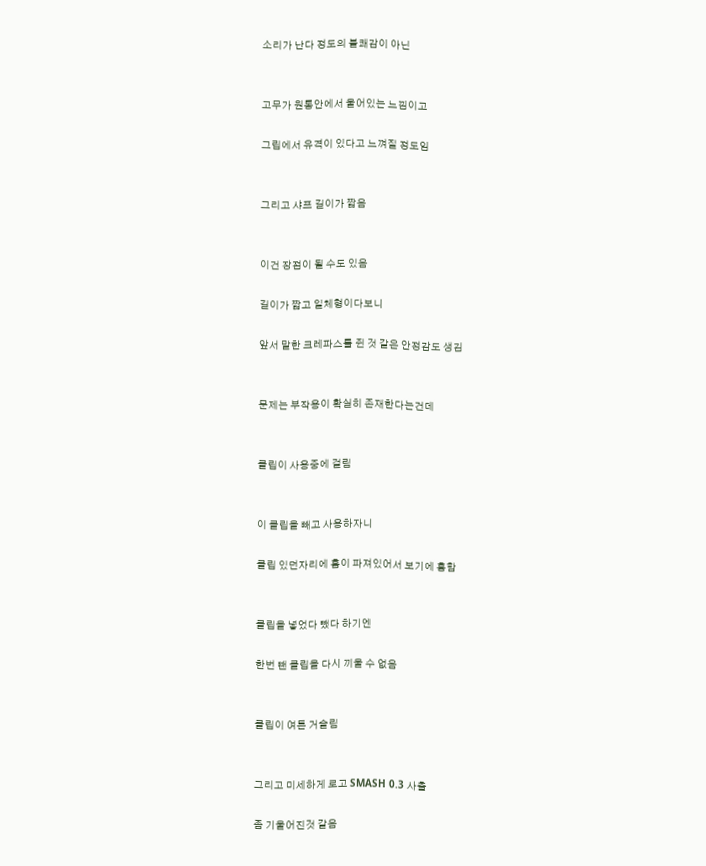소리가 난다 정도의 불쾌감이 아닌


고무가 원통안에서 울어있는 느낌이고

그립에서 유격이 있다고 느껴질 정도임


그리고 샤프 길이가 짧음


이건 장점이 될 수도 있음

길이가 짧고 일체형이다보니

앞서 말한 크레파스를 쥔 것 같은 안정감도 생김


문제는 부작용이 확실히 존재한다는건데


클립이 사용중에 걸림


이 클립을 빼고 사용하자니

클립 있던자리에 홈이 파져있어서 보기에 흉함


클립을 넣었다 뺐다 하기엔

한번 뺀 클립을 다시 끼울 수 없음


클립이 여튼 거슬림


그리고 미세하게 로고 SMASH 0.3 사출

좀 기울어진것 같음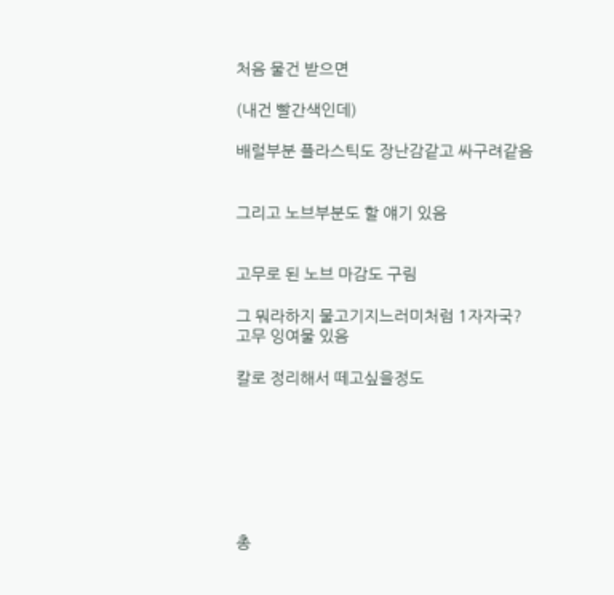처음 물건 받으면

(내건 빨간색인데)

배럴부분 플라스틱도 장난감같고 싸구려같음


그리고 노브부분도 할 얘기 있음


고무로 된 노브 마감도 구림

그 뭐라하지 물고기지느러미처럼 1자자국? 고무 잉여물 있음

칼로 정리해서 떼고싶을정도







총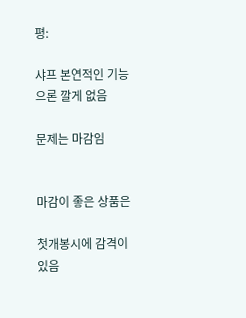평:

샤프 본연적인 기능으론 깔게 없음

문제는 마감임


마감이 좋은 상품은

첫개봉시에 감격이 있음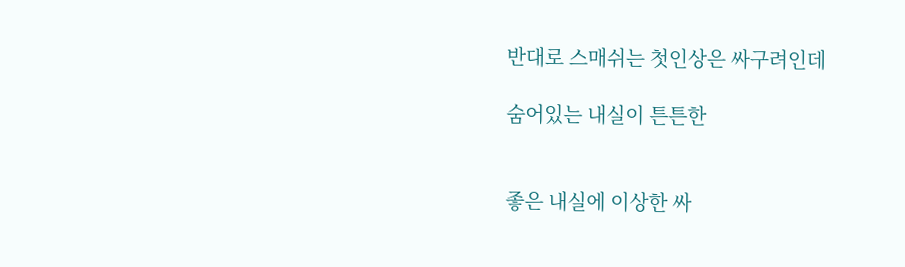반대로 스매쉬는 첫인상은 싸구려인데

숨어있는 내실이 튼튼한


좋은 내실에 이상한 싸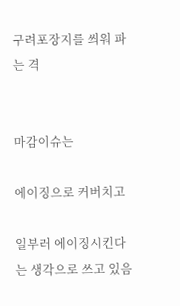구려포장지를 씌워 파는 격


마감이슈는

에이징으로 커버치고

일부러 에이징시킨다는 생각으로 쓰고 있음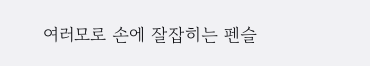여러모로 손에 잘잡히는 펜슬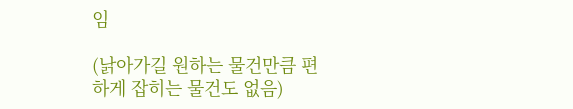임

(낡아가길 원하는 물건만큼 편하게 잡히는 물건도 없음)